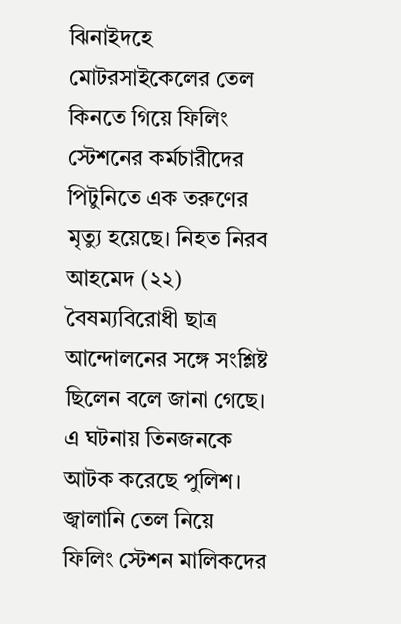ঝিনাইদহে মোটরসাইকেলের তেল কিনতে গিয়ে ফিলিং স্টেশনের কর্মচারীদের পিটুনিতে এক তরুণের মৃত্যু হয়েছে। নিহত নিরব আহমেদ (২২) বৈষম্যবিরোধী ছাত্র আন্দোলনের সঙ্গে সংশ্লিষ্ট ছিলেন বলে জানা গেছে। এ ঘটনায় তিনজনকে আটক করেছে পুলিশ।
জ্বালানি তেল নিয়ে ফিলিং স্টেশন মালিকদের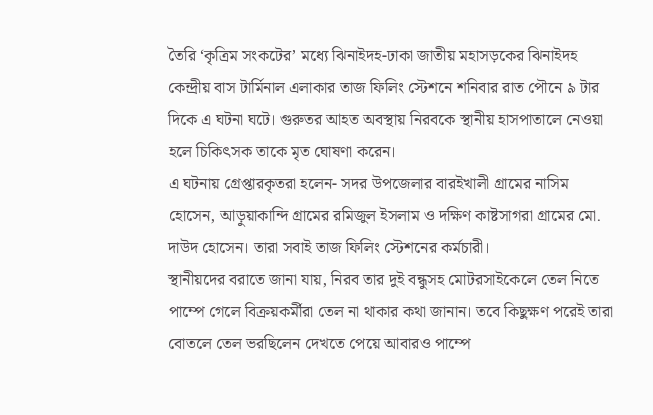তৈরি ‘কৃত্রিম সংকটের’ মধ্যে ঝিনাইদহ-ঢাকা জাতীয় মহাসড়কের ঝিনাইদহ কেন্দ্রীয় বাস টার্মিনাল এলাকার তাজ ফিলিং স্টেশনে শনিবার রাত পৌনে ৯ টার দিকে এ ঘটনা ঘটে। গুরুতর আহত অবস্থায় নিরবকে স্থানীয় হাসপাতালে নেওয়া হলে চিকিৎসক তাকে মৃত ঘোষণা করেন।
এ ঘটনায় গ্রেপ্তারকৃতরা হলেন- সদর উপজেলার বারইখালী গ্রামের নাসিম হোসেন, আড়ুয়াকান্দি গ্রামের রমিজুল ইসলাম ও দক্ষিণ কাষ্টসাগরা গ্রামের মো. দাউদ হোসেন। তারা সবাই তাজ ফিলিং স্টেশনের কর্মচারী।
স্থানীয়দের বরাতে জানা যায়, নিরব তার দুই বন্ধুসহ মোটরসাইকেলে তেল নিতে পাম্পে গেলে বিক্রয়কর্মীরা তেল না থাকার কথা জানান। তবে কিছুক্ষণ পরেই তারা বোতলে তেল ভরছিলেন দেখতে পেয়ে আবারও পাম্পে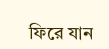ফিরে যান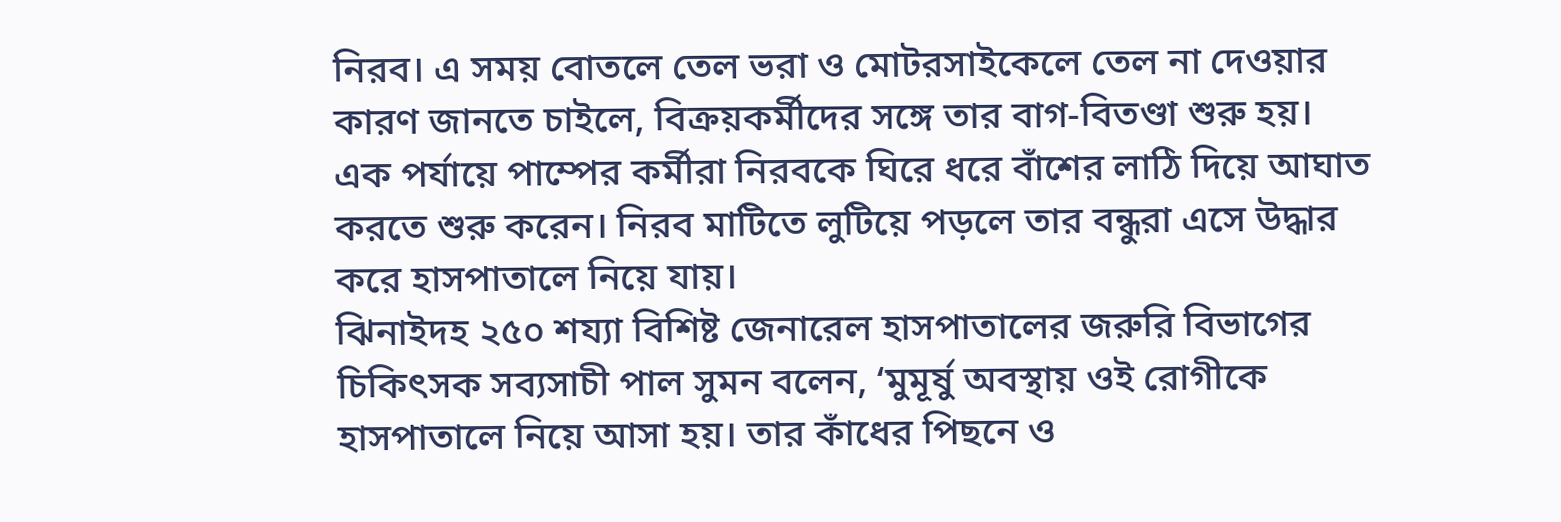নিরব। এ সময় বোতলে তেল ভরা ও মোটরসাইকেলে তেল না দেওয়ার কারণ জানতে চাইলে, বিক্রয়কর্মীদের সঙ্গে তার বাগ-বিতণ্ডা শুরু হয়। এক পর্যায়ে পাম্পের কর্মীরা নিরবকে ঘিরে ধরে বাঁশের লাঠি দিয়ে আঘাত করতে শুরু করেন। নিরব মাটিতে লুটিয়ে পড়লে তার বন্ধুরা এসে উদ্ধার করে হাসপাতালে নিয়ে যায়।
ঝিনাইদহ ২৫০ শয্যা বিশিষ্ট জেনারেল হাসপাতালের জরুরি বিভাগের চিকিৎসক সব্যসাচী পাল সুমন বলেন, ‘মুমূর্ষু অবস্থায় ওই রোগীকে হাসপাতালে নিয়ে আসা হয়। তার কাঁধের পিছনে ও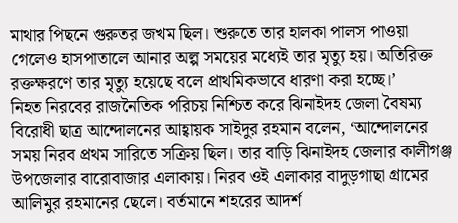মাথার পিছনে গুরুতর জখম ছিল। শুরুতে তার হালকা পালস পাওয়া গেলেও হাসপাতালে আনার অল্প সময়ের মধ্যেই তার মৃত্যু হয়। অতিরিক্ত রক্তক্ষরণে তার মৃত্যু হয়েছে বলে প্রাথমিকভাবে ধারণা করা হচ্ছে।’
নিহত নিরবের রাজনৈতিক পরিচয় নিশ্চিত করে ঝিনাইদহ জেলা বৈষম্য বিরোধী ছাত্র আন্দোলনের আহ্বায়ক সাইদুর রহমান বলেন, ‘আন্দোলনের সময় নিরব প্রথম সারিতে সক্রিয় ছিল। তার বাড়ি ঝিনাইদহ জেলার কালীগঞ্জ উপজেলার বারোবাজার এলাকায়। নিরব ওই এলাকার বাদুড়গাছা গ্রামের আলিমুর রহমানের ছেলে। বর্তমানে শহরের আদর্শ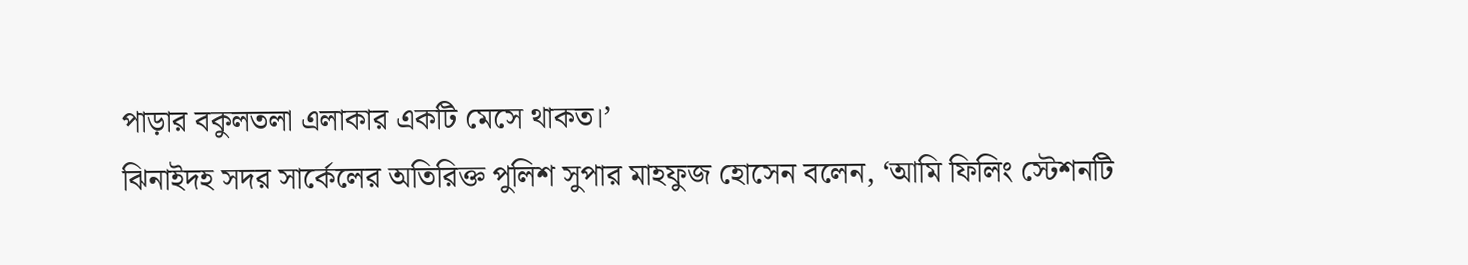পাড়ার বকুলতলা এলাকার একটি মেসে থাকত।’
ঝিনাইদহ সদর সার্কেলের অতিরিক্ত পুলিশ সুপার মাহফুজ হোসেন বলেন, ‘আমি ফিলিং স্টেশনটি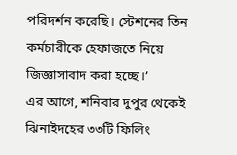পরিদর্শন করেছি। স্টেশনের তিন কর্মচারীকে হেফাজতে নিয়ে জিজ্ঞাসাবাদ করা হচ্ছে।’
এর আগে, শনিবার দুপুর থেকেই ঝিনাইদহের ৩৩টি ফিলিং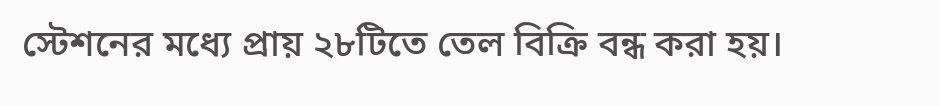স্টেশনের মধ্যে প্রায় ২৮টিতে তেল বিক্রি বন্ধ করা হয়।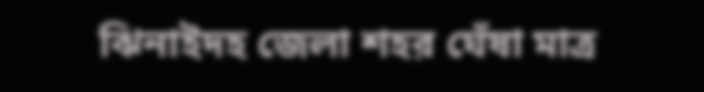ঝিনাইদহ জেলা শহর ঘেঁষা মাত্র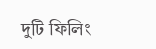দুটি ফিলিং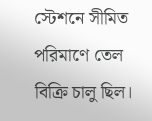স্টেশনে সীমিত পরিমাণে তেল বিক্রি চালু ছিল।